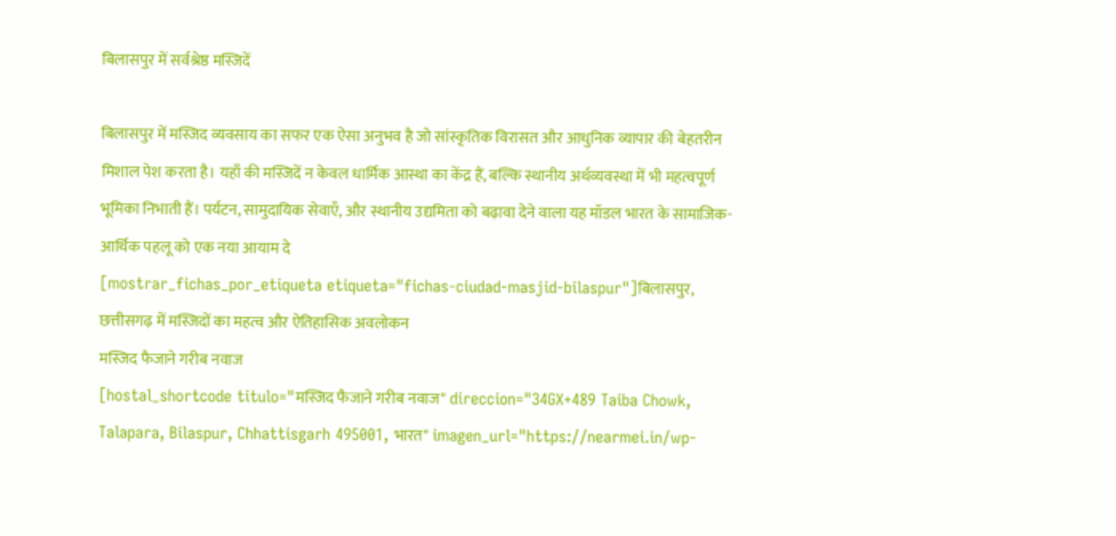बिलासपुर में सर्वश्रेष्ठ मस्जिदें

बिलासपुर में मस्जिद व्यवसाय का सफर एक ऐसा अनुभव है जो सांस्कृतिक विरासत और आधुनिक व्यापार की बेहतरीन मिशाल पेश करता है। यहाँ की मस्जिदें न केवल धार्मिक आस्था का केंद्र हैं, बल्कि स्थानीय अर्थव्यवस्था में भी महत्वपूर्ण भूमिका निभाती हैं। पर्यटन, सामुदायिक सेवाएँ, और स्थानीय उद्यमिता को बढ़ावा देने वाला यह मॉडल भारत के सामाजिक-आर्थिक पहलू को एक नया आयाम दे
[mostrar_fichas_por_etiqueta etiqueta="fichas-ciudad-masjid-bilaspur"]बिलासपुर, छत्तीसगढ़ में मस्जिदों का महत्व और ऐतिहासिक अवलोकन
मस्जिद फैजाने गरीब नवाज
[hostal_shortcode titulo="मस्जिद फैजाने गरीब नवाज" direccion="34GX+489 Taiba Chowk, Talapara, Bilaspur, Chhattisgarh 495001, भारत" imagen_url="https://nearmei.in/wp-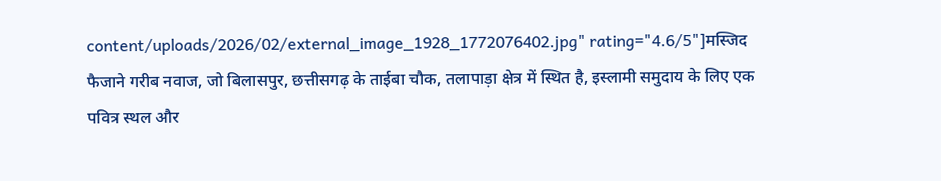content/uploads/2026/02/external_image_1928_1772076402.jpg" rating="4.6/5"]मस्जिद फैजाने गरीब नवाज, जो बिलासपुर, छत्तीसगढ़ के ताईबा चौक, तलापाड़ा क्षेत्र में स्थित है, इस्लामी समुदाय के लिए एक पवित्र स्थल और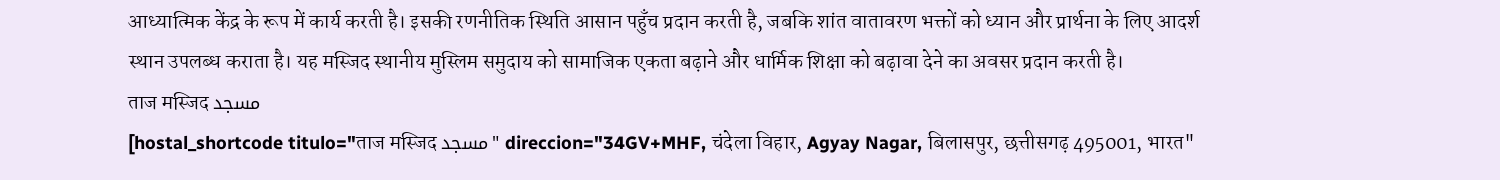आध्यात्मिक केंद्र के रूप में कार्य करती है। इसकी रणनीतिक स्थिति आसान पहुँच प्रदान करती है, जबकि शांत वातावरण भक्तों को ध्यान और प्रार्थना के लिए आदर्श स्थान उपलब्ध कराता है। यह मस्जिद स्थानीय मुस्लिम समुदाय को सामाजिक एकता बढ़ाने और धार्मिक शिक्षा को बढ़ावा देने का अवसर प्रदान करती है।
ताज मस्जिद مسجد
[hostal_shortcode titulo="ताज मस्जिद مسجد" direccion="34GV+MHF, चंदेला विहार, Agyay Nagar, बिलासपुर, छत्तीसगढ़ 495001, भारत"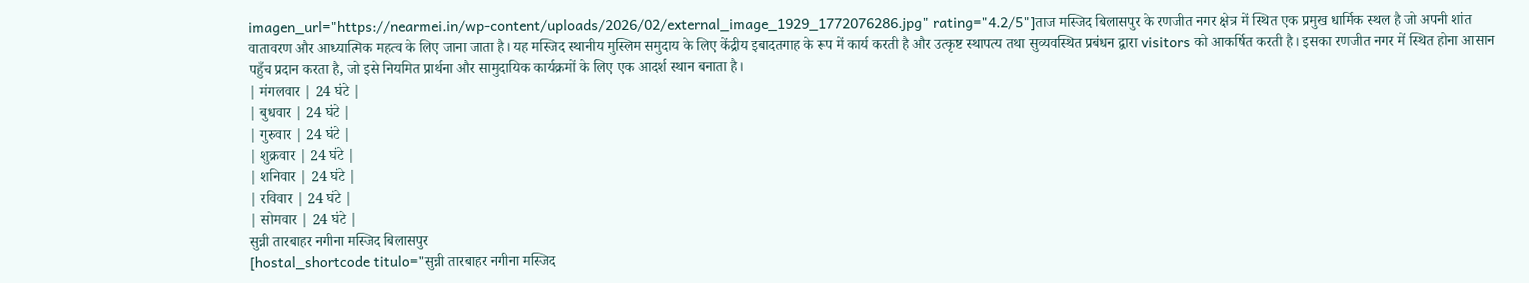imagen_url="https://nearmei.in/wp-content/uploads/2026/02/external_image_1929_1772076286.jpg" rating="4.2/5"]ताज मस्जिद बिलासपुर के रणजीत नगर क्षेत्र में स्थित एक प्रमुख धार्मिक स्थल है जो अपनी शांत वातावरण और आध्यात्मिक महत्व के लिए जाना जाता है। यह मस्जिद स्थानीय मुस्लिम समुदाय के लिए केंद्रीय इबादतगाह के रूप में कार्य करती है और उत्कृष्ट स्थापत्य तथा सुव्यवस्थित प्रबंधन द्वारा visitors को आकर्षित करती है। इसका रणजीत नगर में स्थित होना आसान पहुँच प्रदान करता है, जो इसे नियमित प्रार्थना और सामुदायिक कार्यक्रमों के लिए एक आदर्श स्थान बनाता है।
| मंगलवार | 24 घंटे |
| बुधवार | 24 घंटे |
| गुरुवार | 24 घंटे |
| शुक्रवार | 24 घंटे |
| शनिवार | 24 घंटे |
| रविवार | 24 घंटे |
| सोमवार | 24 घंटे |
सुन्नी तारबाहर नगीना मस्जिद बिलासपुर
[hostal_shortcode titulo="सुन्नी तारबाहर नगीना मस्जिद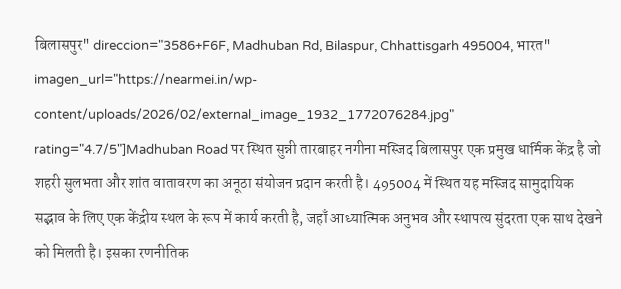बिलासपुर" direccion="3586+F6F, Madhuban Rd, Bilaspur, Chhattisgarh 495004, भारत" imagen_url="https://nearmei.in/wp-content/uploads/2026/02/external_image_1932_1772076284.jpg" rating="4.7/5"]Madhuban Road पर स्थित सुन्नी तारबाहर नगीना मस्जिद बिलासपुर एक प्रमुख धार्मिक केंद्र है जो शहरी सुलभता और शांत वातावरण का अनूठा संयोजन प्रदान करती है। 495004 में स्थित यह मस्जिद सामुदायिक सद्भाव के लिए एक केंद्रीय स्थल के रूप में कार्य करती है, जहाँ आध्यात्मिक अनुभव और स्थापत्य सुंदरता एक साथ देखने को मिलती है। इसका रणनीतिक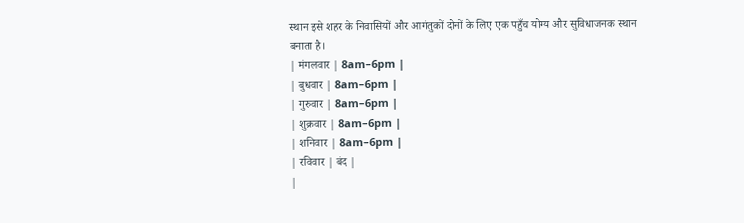स्थान इसे शहर के निवासियों और आगंतुकों दोनों के लिए एक पहुँच योग्य और सुविधाजनक स्थान बनाता है।
| मंगलवार | 8am–6pm |
| बुधवार | 8am–6pm |
| गुरुवार | 8am–6pm |
| शुक्रवार | 8am–6pm |
| शनिवार | 8am–6pm |
| रविवार | बंद |
|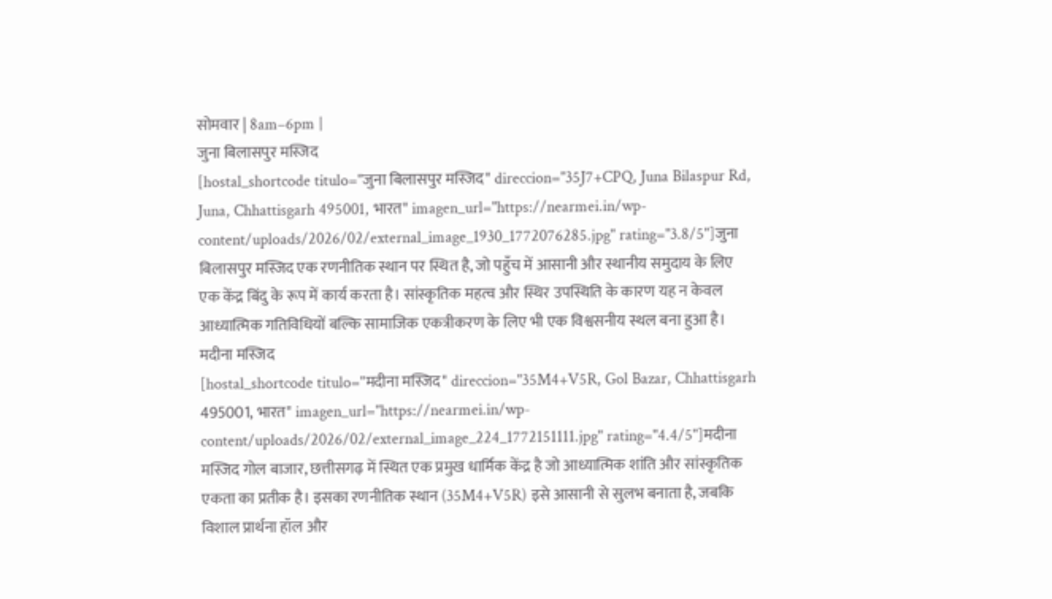सोमवार | 8am–6pm |
जुना बिलासपुर मस्जिद
[hostal_shortcode titulo="जुना बिलासपुर मस्जिद" direccion="35J7+CPQ, Juna Bilaspur Rd, Juna, Chhattisgarh 495001, भारत" imagen_url="https://nearmei.in/wp-content/uploads/2026/02/external_image_1930_1772076285.jpg" rating="3.8/5"]जुना बिलासपुर मस्जिद एक रणनीतिक स्थान पर स्थित है, जो पहुँच में आसानी और स्थानीय समुदाय के लिए एक केंद्र बिंदु के रूप में कार्य करता है। सांस्कृतिक महत्व और स्थिर उपस्थिति के कारण यह न केवल आध्यात्मिक गतिविधियों बल्कि सामाजिक एकत्रीकरण के लिए भी एक विश्वसनीय स्थल बना हुआ है।
मदीना मस्जिद
[hostal_shortcode titulo="मदीना मस्जिद" direccion="35M4+V5R, Gol Bazar, Chhattisgarh 495001, भारत" imagen_url="https://nearmei.in/wp-content/uploads/2026/02/external_image_224_1772151111.jpg" rating="4.4/5"]मदीना मस्जिद गोल बाजार, छत्तीसगढ़ में स्थित एक प्रमुख धार्मिक केंद्र है जो आध्यात्मिक शांति और सांस्कृतिक एकता का प्रतीक है। इसका रणनीतिक स्थान (35M4+V5R) इसे आसानी से सुलभ बनाता है, जबकि विशाल प्रार्थना हॉल और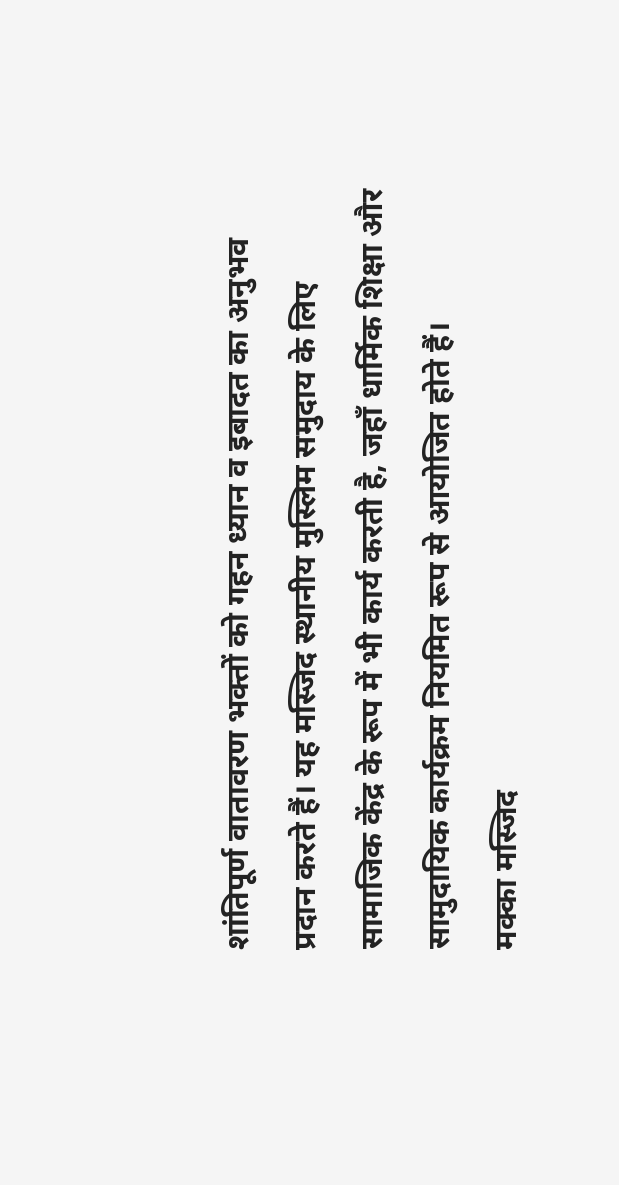शांतिपूर्ण वातावरण भक्तों को गहन ध्यान व इबादत का अनुभव प्रदान करते हैं। यह मस्जिद स्थानीय मुस्लिम समुदाय के लिए सामाजिक केंद्र के रूप में भी कार्य करती है, जहाँ धार्मिक शिक्षा और सामुदायिक कार्यक्रम नियमित रूप से आयोजित होते हैं।
मक्का मस्जिद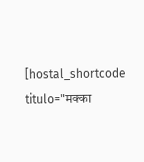[hostal_shortcode titulo="मक्का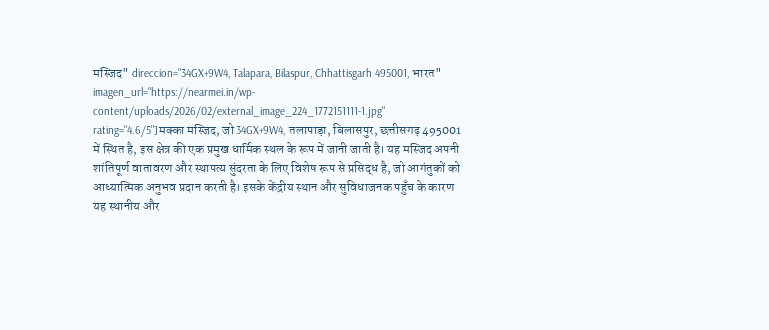मस्जिद" direccion="34GX+9W4, Talapara, Bilaspur, Chhattisgarh 495001, भारत" imagen_url="https://nearmei.in/wp-content/uploads/2026/02/external_image_224_1772151111-1.jpg" rating="4.6/5"]मक्का मस्जिद, जो 34GX+9W4, तलापाड़ा, बिलासपुर, छत्तीसगढ़ 495001 में स्थित है, इस क्षेत्र की एक प्रमुख धार्मिक स्थल के रूप में जानी जाती है। यह मस्जिद अपनी शांतिपूर्ण वातावरण और स्थापत्य सुंदरता के लिए विशेष रूप से प्रसिद्ध है, जो आगंतुकों को आध्यात्मिक अनुभव प्रदान करती है। इसके केंद्रीय स्थान और सुविधाजनक पहुँच के कारण यह स्थानीय और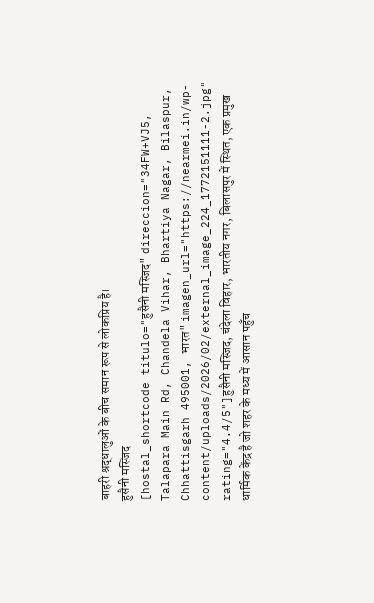बाहरी श्रद्धालुओं के बीच समान रूप से लोकप्रिय है।
हुसैनी मस्जिद
[hostal_shortcode titulo="हुसैनी मस्जिद" direccion="34FW+VJ5, Talapara Main Rd, Chandela Vihar, Bhartiya Nagar, Bilaspur, Chhattisgarh 495001, भारत" imagen_url="https://nearmei.in/wp-content/uploads/2026/02/external_image_224_1772151111-2.jpg" rating="4.4/5"]हुसैनी मस्जिद, चंदेला विहार, भारतीय नगर, बिलासपुर में स्थित, एक प्रमुख धार्मिक केंद्र है जो शहर के मध्य में आसान पहुँच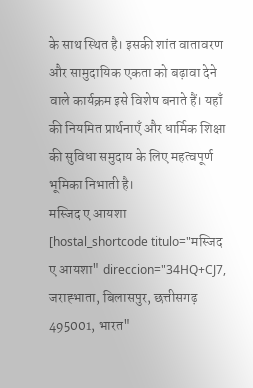के साथ स्थित है। इसकी शांत वातावरण और सामुदायिक एकता को बढ़ावा देने वाले कार्यक्रम इसे विशेष बनाते हैं। यहाँ की नियमित प्रार्थनाएँ और धार्मिक शिक्षा की सुविधा समुदाय के लिए महत्वपूर्ण भूमिका निभाती है।
मस्जिद ए आयशा
[hostal_shortcode titulo="मस्जिद ए आयशा" direccion="34HQ+CJ7, जराह्भाता, बिलासपुर, छत्तीसगढ़ 495001, भारत"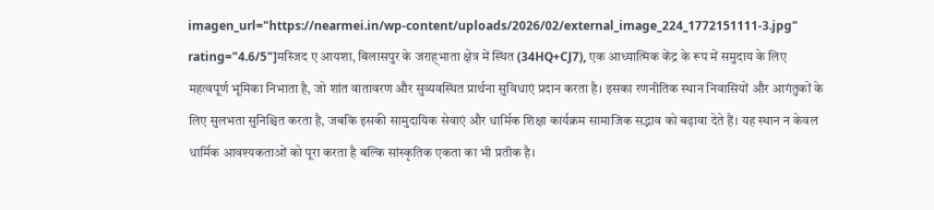imagen_url="https://nearmei.in/wp-content/uploads/2026/02/external_image_224_1772151111-3.jpg" rating="4.6/5"]मस्जिद ए आयशा, बिलासपुर के जराह्भाता क्षेत्र में स्थित (34HQ+CJ7), एक आध्यात्मिक केंद्र के रूप में समुदाय के लिए महत्वपूर्ण भूमिका निभाता है, जो शांत वातावरण और सुव्यवस्थित प्रार्थना सुविधाएं प्रदान करता है। इसका रणनीतिक स्थान निवासियों और आगंतुकों के लिए सुलभता सुनिश्चित करता है, जबकि इसकी सामुदायिक सेवाएं और धार्मिक शिक्षा कार्यक्रम सामाजिक सद्भाव को बढ़ावा देते हैं। यह स्थान न केवल धार्मिक आवश्यकताओं को पूरा करता है बल्कि सांस्कृतिक एकता का भी प्रतीक है।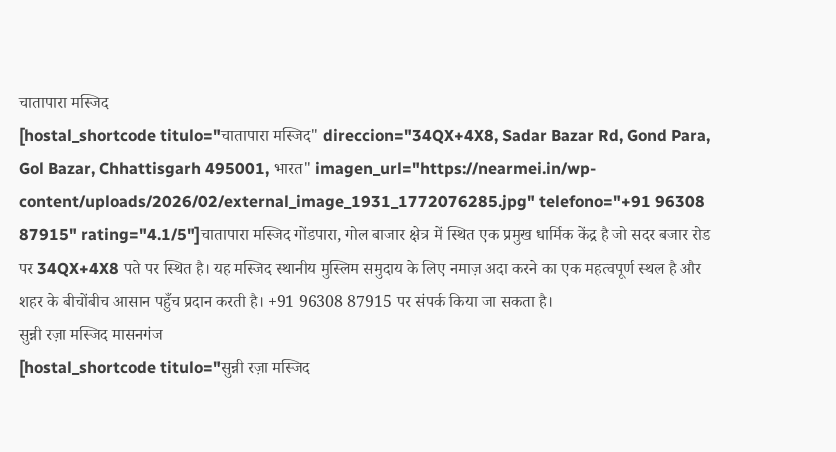चातापारा मस्जिद
[hostal_shortcode titulo="चातापारा मस्जिद" direccion="34QX+4X8, Sadar Bazar Rd, Gond Para, Gol Bazar, Chhattisgarh 495001, भारत" imagen_url="https://nearmei.in/wp-content/uploads/2026/02/external_image_1931_1772076285.jpg" telefono="+91 96308 87915" rating="4.1/5"]चातापारा मस्जिद गोंडपारा, गोल बाजार क्षेत्र में स्थित एक प्रमुख धार्मिक केंद्र है जो सदर बजार रोड पर 34QX+4X8 पते पर स्थित है। यह मस्जिद स्थानीय मुस्लिम समुदाय के लिए नमाज़ अदा करने का एक महत्वपूर्ण स्थल है और शहर के बीचोंबीच आसान पहुँच प्रदान करती है। +91 96308 87915 पर संपर्क किया जा सकता है।
सुन्नी रज़ा मस्जिद मासनगंज
[hostal_shortcode titulo="सुन्नी रज़ा मस्जिद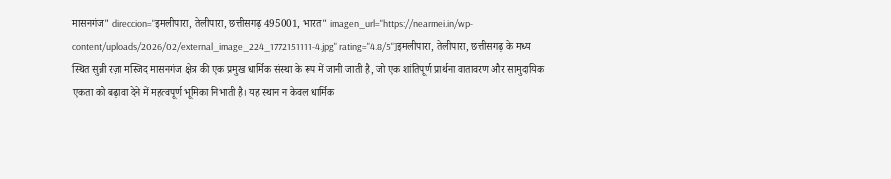मासनगंज" direccion="इमलीपारा, तेलीपारा, छत्तीसगढ़ 495001, भारत" imagen_url="https://nearmei.in/wp-content/uploads/2026/02/external_image_224_1772151111-4.jpg" rating="4.8/5"]इमलीपारा, तेलीपारा, छत्तीसगढ़ के मध्य स्थित सुन्नी रज़ा मस्जिद मासनगंज क्षेत्र की एक प्रमुख धार्मिक संस्था के रूप में जानी जाती है, जो एक शांतिपूर्ण प्रार्थना वातावरण और सामुदायिक एकता को बढ़ावा देने में महत्वपूर्ण भूमिका निभाती है। यह स्थान न केवल धार्मिक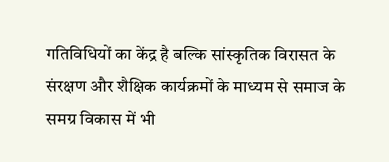गतिविधियों का केंद्र है बल्कि सांस्कृतिक विरासत के संरक्षण और शैक्षिक कार्यक्रमों के माध्यम से समाज के समग्र विकास में भी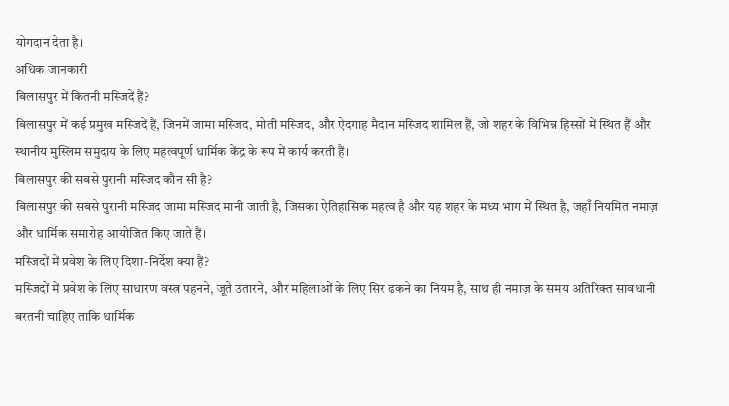योगदान देता है।
अधिक जानकारी
बिलासपुर में कितनी मस्जिदें हैं?
बिलासपुर में कई प्रमुख मस्जिदें हैं, जिनमें जामा मस्जिद, मोती मस्जिद, और ऐदगाह मैदान मस्जिद शामिल हैं, जो शहर के विभिन्न हिस्सों में स्थित हैं और स्थानीय मुस्लिम समुदाय के लिए महत्वपूर्ण धार्मिक केंद्र के रूप में कार्य करती हैं।
बिलासपुर की सबसे पुरानी मस्जिद कौन सी है?
बिलासपुर की सबसे पुरानी मस्जिद जामा मस्जिद मानी जाती है, जिसका ऐतिहासिक महत्व है और यह शहर के मध्य भाग में स्थित है, जहाँ नियमित नमाज़ और धार्मिक समारोह आयोजित किए जाते हैं।
मस्जिदों में प्रवेश के लिए दिशा-निर्देश क्या हैं?
मस्जिदों में प्रवेश के लिए साधारण वस्त्र पहनने, जूते उतारने, और महिलाओं के लिए सिर ढकने का नियम है, साथ ही नमाज़ के समय अतिरिक्त सावधानी बरतनी चाहिए ताकि धार्मिक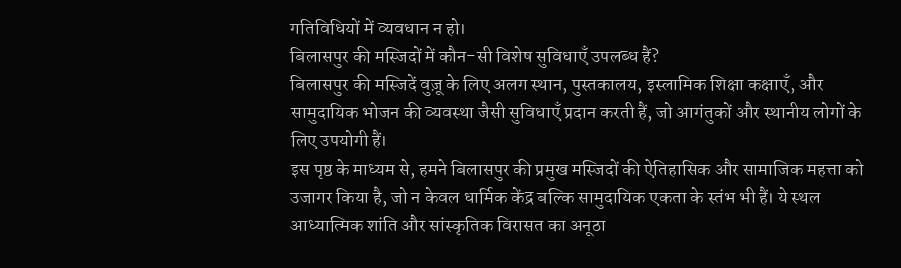गतिविधियों में व्यवधान न हो।
बिलासपुर की मस्जिदों में कौन-सी विशेष सुविधाएँ उपलब्ध हैं?
बिलासपुर की मस्जिदें वुज़ू के लिए अलग स्थान, पुस्तकालय, इस्लामिक शिक्षा कक्षाएँ, और सामुदायिक भोजन की व्यवस्था जैसी सुविधाएँ प्रदान करती हैं, जो आगंतुकों और स्थानीय लोगों के लिए उपयोगी हैं।
इस पृष्ठ के माध्यम से, हमने बिलासपुर की प्रमुख मस्जिदों की ऐतिहासिक और सामाजिक महत्ता को उजागर किया है, जो न केवल धार्मिक केंद्र बल्कि सामुदायिक एकता के स्तंभ भी हैं। ये स्थल आध्यात्मिक शांति और सांस्कृतिक विरासत का अनूठा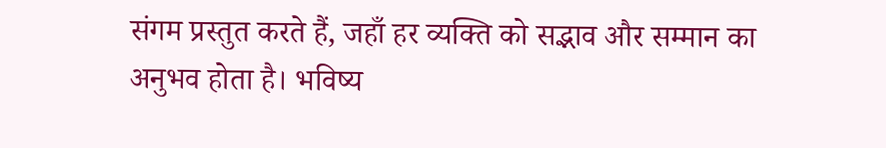संगम प्रस्तुत करते हैं, जहाँ हर व्यक्ति को सद्भाव और सम्मान का अनुभव होता है। भविष्य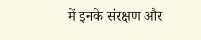में इनके संरक्षण और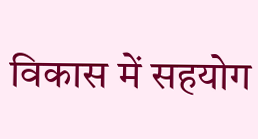विकास में सहयोग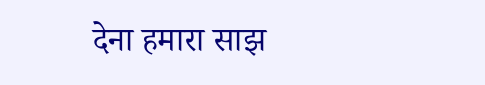देना हमारा साझ